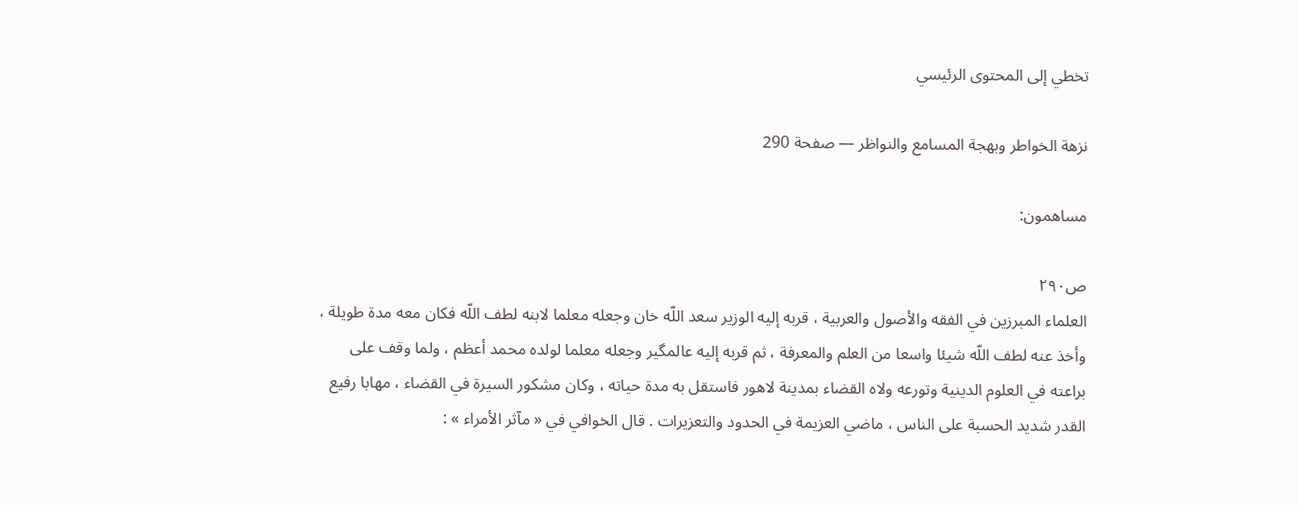تخطي إلى المحتوى الرئيسي

نزهة الخواطر وبهجة المسامع والنواظر — صفحة 290

مساهمون:

ص٢٩٠
العلماء المبرزين في الفقه والأصول والعربية ، قربه إليه الوزير سعد اللّه خان وجعله معلما لابنه لطف اللّه فكان معه مدة طويلة ، وأخذ عنه لطف اللّه شيئا واسعا من العلم والمعرفة ، ثم قربه إليه عالمگير وجعله معلما لولده محمد أعظم ، ولما وقف على براعته في العلوم الدينية وتورعه ولاه القضاء بمدينة لاهور فاستقل به مدة حياته ، وكان مشكور السيرة في القضاء ، مهابا رفيع القدر شديد الحسبة على الناس ، ماضي العزيمة في الحدود والتعزيرات . قال الخوافي في « مآثر الأمراء » :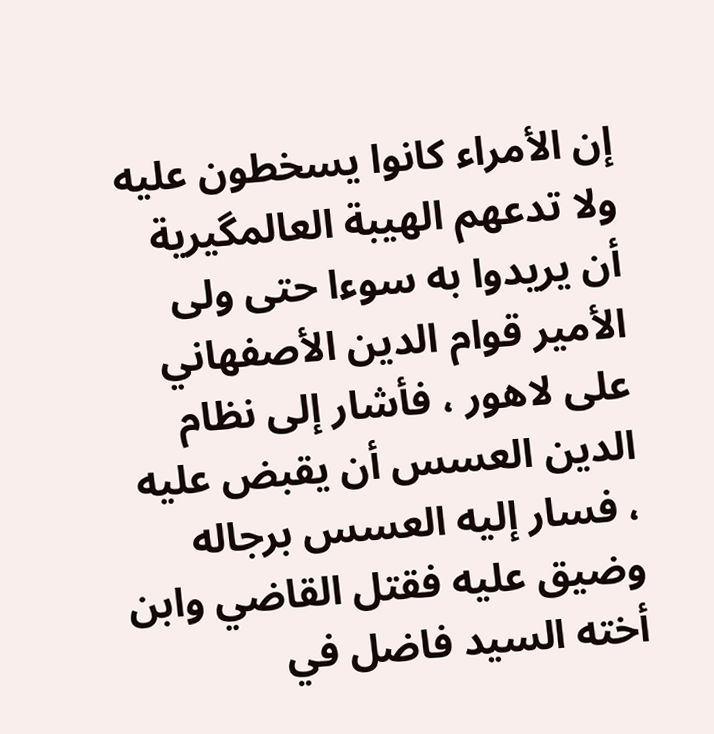إن الأمراء كانوا يسخطون عليه ولا تدعهم الهيبة العالمگيرية أن يريدوا به سوءا حتى ولى الأمير قوام الدين الأصفهاني على لاهور ، فأشار إلى نظام الدين العسس أن يقبض عليه ، فسار إليه العسس برجاله وضيق عليه فقتل القاضي وابن أخته السيد فاضل في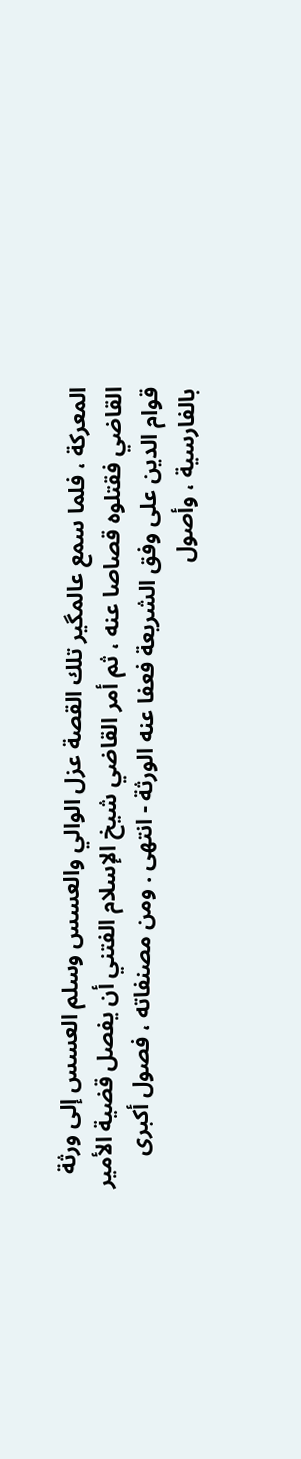المعركة ، فلما سمع عالمگير تلك القصة عزل الوالي والعسس وسلم العسس إلى ورثة القاضي فقتلوه قصاصا عنه ، ثم أمر القاضي شيخ الإسلام الفتني أن يفصل قضية الأمير قوام الدين على وفق الشريعة فعفا عنه الورثة - انتهى . ومن مصنفاته ، فصول أكبرى بالفارسية ، وأصول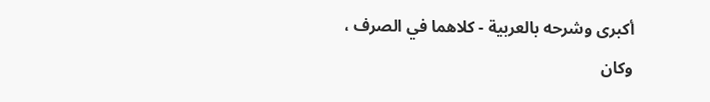أكبرى وشرحه بالعربية - كلاهما في الصرف ، وكان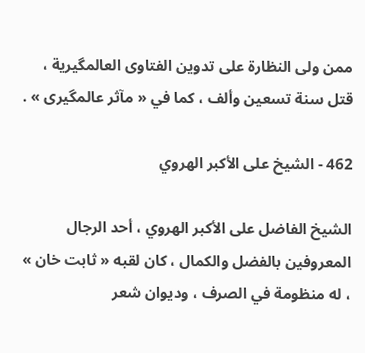ممن ولى النظارة على تدوين الفتاوى العالمگيرية ، قتل سنة تسعين وألف ، كما في « مآثر عالمگيرى » .

462 - الشيخ على الأكبر الهروي

الشيخ الفاضل على الأكبر الهروي ، أحد الرجال المعروفين بالفضل والكمال ، كان لقبه « ثابت خان » ، له منظومة في الصرف ، وديوان شعر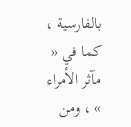بالفارسية ، كما في « مآثر الأمراء » ، ومن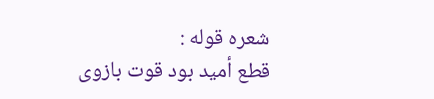شعره قوله :
قطع أميد بود قوت بازوى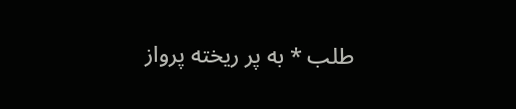طلب * به پر ريخته پرواز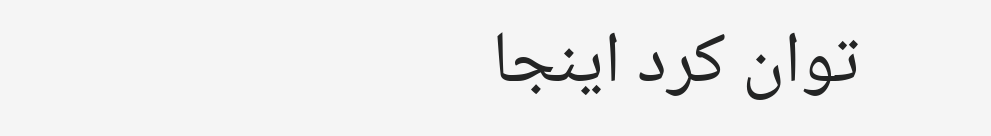توان كرد اينجا